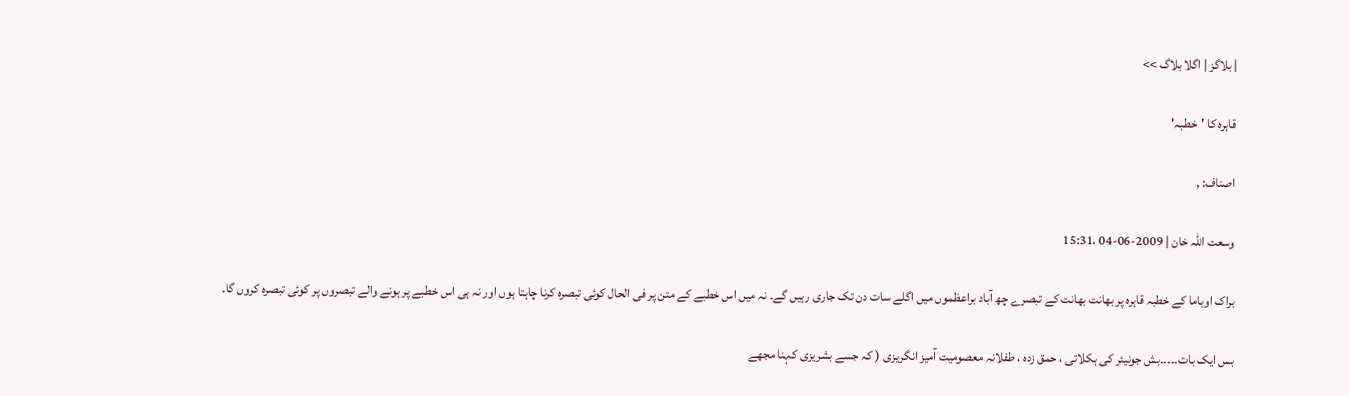| بلاگز | اگلا بلاگ >>

قاہرہ کا 'خطبہ'

اصناف: ,

وسعت اللہ خان | 2009-06-04 ،15:31

براک اوباما کے خطبہ قاہرہ پر بھانت بھانت کے تبصرے چھ آباد براعظموں میں اگلے سات دن تک جاری رہیں گے۔ نہ میں اس خطبے کے متن پر فی الحال کوئی تبصرہ کرنا چاہتا ہوں اور نہ ہی اس خطبے پر ہونے والے تبصروں پر کوئی تبصرہ کروں گا۔

بس ایک بات۔۔۔۔۔بش جونیئر کی ہکلاتی ، حمق زدہ ، طفلانہ معصومیت آمیز انگریزی ( کہ جسے بشریزی کہنا مجھے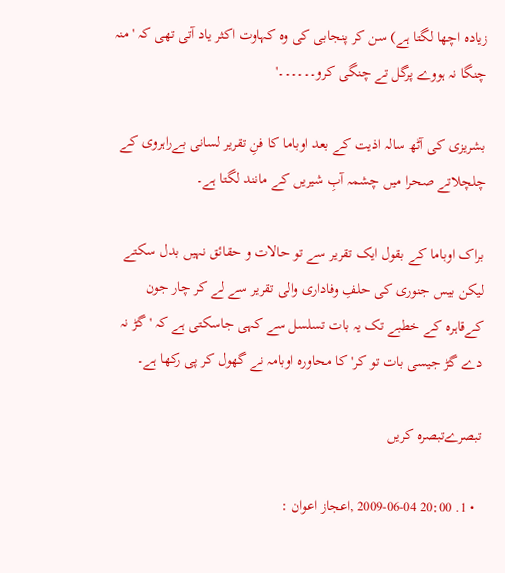زیادہ اچھا لگتا ہے) سن کر پنجابی کی وہ کہاوت اکثر یاد آتی تھی کہ 'منہ چنگا نہ ہووے پرگل تے چنگی کرو۔۔۔۔۔۔'

بشریزی کی آٹھ سالہ اذیت کے بعد اوباما کا فنِ تقریر لسانی بےراہروی کے چلچلاتے صحرا میں چشمہ آبِ شیریں کے مانند لگتا ہے۔

براک اوباما کے بقول ایک تقریر سے تو حالات و حقائق نہیں بدل سکتے لیکن بیس جنوری کی حلفِ وفاداری والی تقریر سے لے کر چار جون کےقاہرہ کے خطبے تک یہ بات تسلسل سے کہی جاسکتی ہے کہ ' گڑ نہ دے گڑ جیسی بات تو کر' کا محاورہ اوبامہ نے گھول کر پی رکھا ہے۔

تبصرےتبصرہ کریں

  • 1. 20:00 2009-06-04 ,اعجاز اعوان :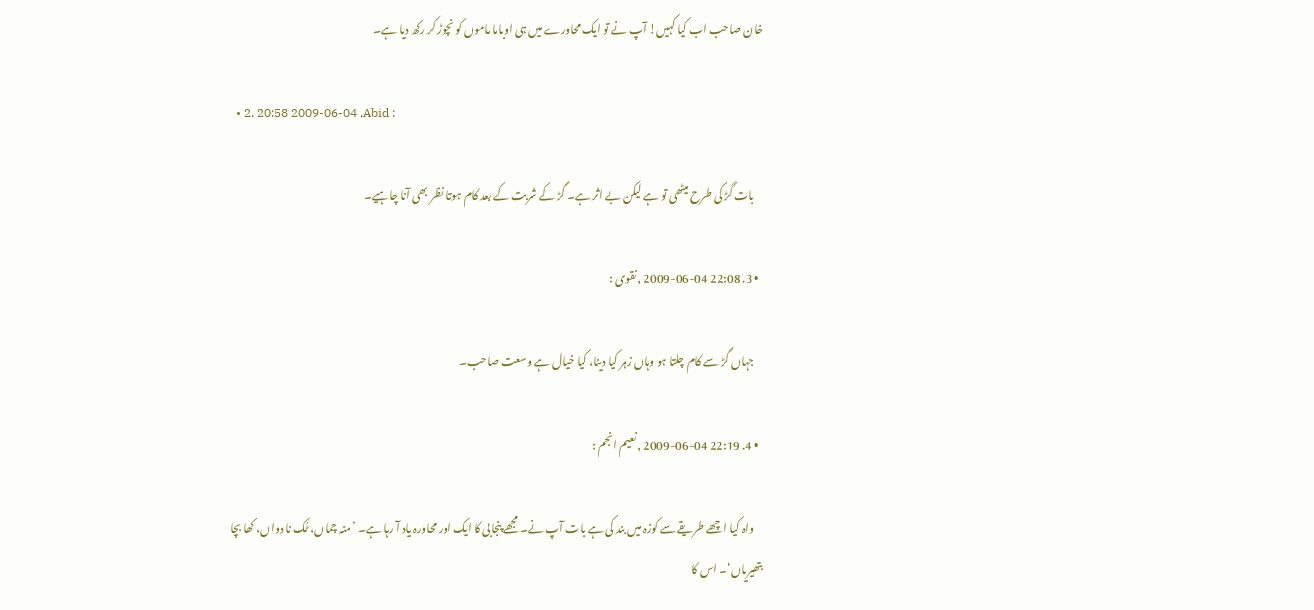خان صاحب اب کيا کہيں! آپ نے تو ايک محاورے ميں ہی اوباما ماموں کو نچوڑ کر رکھ ديا ہے۔

  • 2. 20:58 2009-06-04 ,Abid :

    بات گڑ کی طرح ميٹھی تو ہے ليکن بے اثر ہے۔ گڑ کے شربت کے بعد کام ہوتا نظر بھی آنا چاہيے۔

  • 3. 22:08 2009-06-04 ,نقوی :

    جہاں گڑ سے کام چلتا ہو وہاں زہر کیا دینا، کیا خیال ہے وسعت صاحب۔

  • 4. 22:19 2009-06-04 ,نعيم انجم :

    واہ کيا اچھے طريقے سے کوزہ ميں بند کی ہے بات آپ نے۔ مجھے پنجابی کا ايک اور محاورہ ياد آ رہا ہے۔ ’منہ چماں، ٹُک نا دواں، کھا بچا بتھيرياں‘۔ اس کا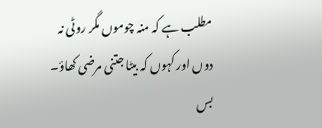مطلب ہے کہ منہ چوموں مگر روٹی نہ دوں اور کہوں کہ بيٹا جتنی مرضی کھاؤ۔ بس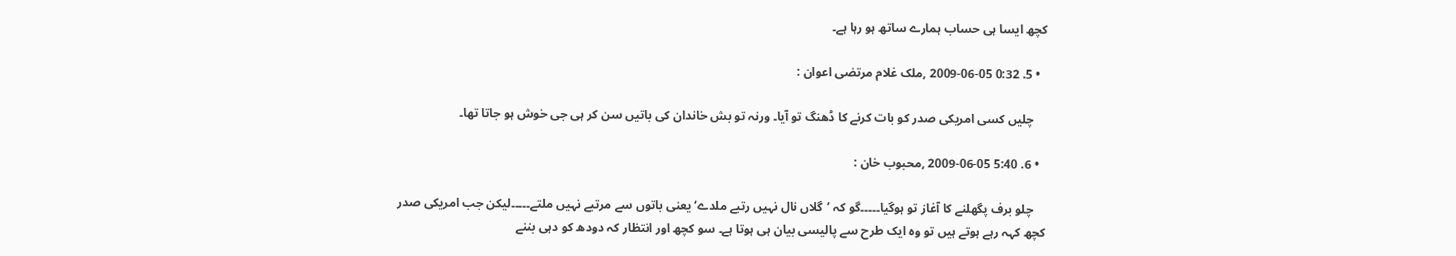کچھ ايسا ہی حساب ہمارے ساتھ ہو رہا ہے۔

  • 5. 0:32 2009-06-05 ,ملک غلام مرتضی اعوان :

    چلیں کسی امریکی صدر کو بات کرنے کا ڈھنگ تو آیا۔ ورنہ تو بش خاندان کی باتیں سن کر ہی جی خوش ہو جاتا تھا۔

  • 6. 5:40 2009-06-05 ,محبوب خان :

    چلو برف پگھلنے کا آغاز تو ہوگیا۔۔۔۔۔گو کہ ’گلاں نال نہیں رتبے ملدے‘ یعنی باتوں سے مرتبے نہیں ملتے۔۔۔۔۔لیکن جب امریکی صدر کچھ کہہ رہے ہوتے ہیں تو وہ ایک طرح سے پالیسی بیان ہی ہوتا ہے۔ سو کچھ اور انتظار کہ دودھ کو دہی بننے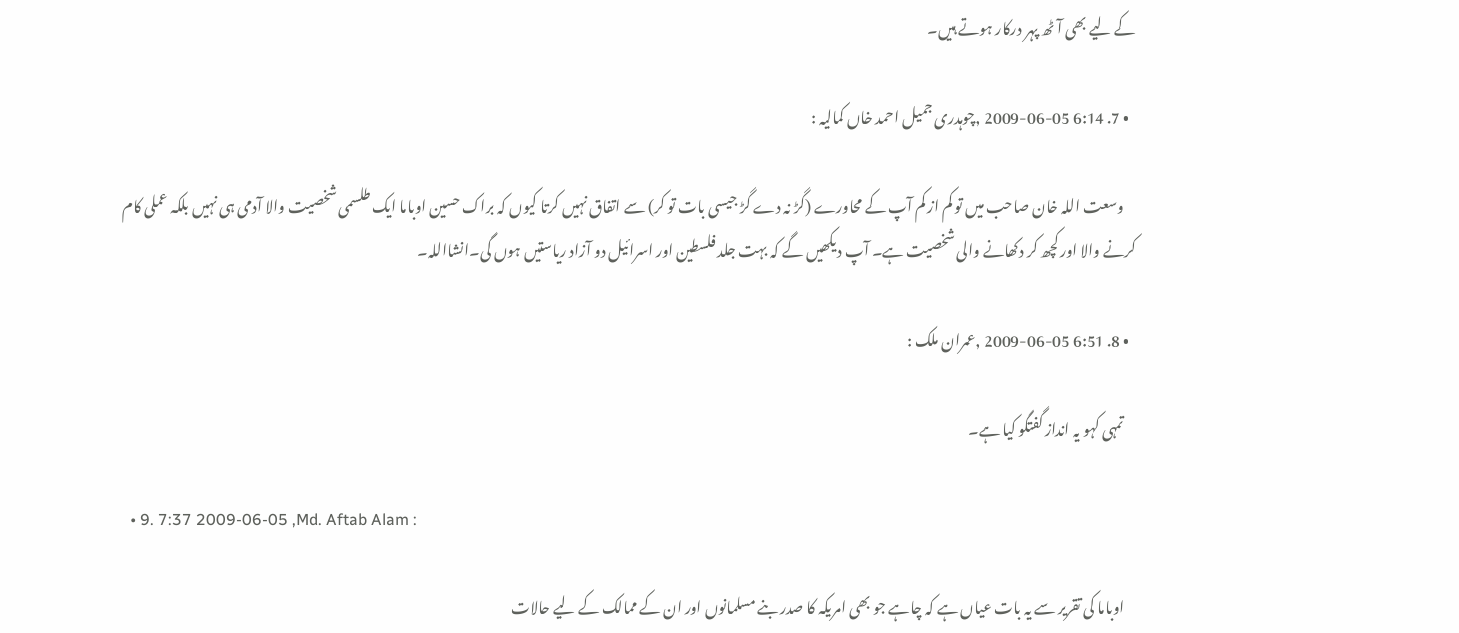کے لیے بھی آٹھ پہر درکار ہوتے ہیں۔

  • 7. 6:14 2009-06-05 ,چوہدری جمیل احمد خاں کمالیہ :

    وسعت اللہ خان صاحب میں تو کم از کم آپ کے محاورے (گڑ نہ دے گڑ جیسی بات تو کر) سے اتفاق نہیں کرتا کیوں کہ براک حسین اوباما ایک طلسمی شخصیت والا آدمی ہی نہیں بلکہ عملی کام کرنے والا اور کچھ کر دکھانے والی شخصیت ہے۔ آپ دیکھیں گے کہ بہت جلد فلسطین اور اسرائیل دو آزاد ریاستیں ہوں گی۔انشااللہ۔

  • 8. 6:51 2009-06-05 ,عمران ملک :

    تمہی کہو يہ انداز گفتگو کيا ہے۔

  • 9. 7:37 2009-06-05 ,Md. Aftab Alam :

    اوباما کی تقریر سے یہ بات عیاں ہے کہ چاہے جو بھی امریکہ کا صدر بنے مسلمانوں اور ان کے ممالک کے لیے حالات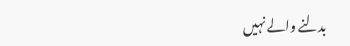بدلنے والے نہیں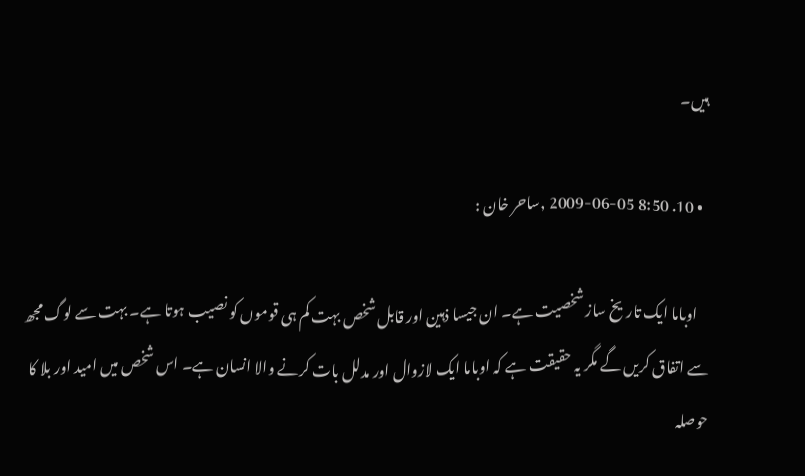ہیں۔

  • 10. 8:50 2009-06-05 ,ساحر خان :

    اوباما ايک تاريخ ساز شخصيت ہے۔ ان جيسا ذہين اور قابل شخص بہت کم ہی قوموں کو نصيب ہوتا ہے۔ بہت سے لوگ مجھ سے اتفاق کريں گے مگر يہ حقيقت ہے کہ اوباما ايک لازوال اور مدلل بات کرنے والا انسان ہے۔ اس شخص ميں اميد اور بلا کا حوصلہ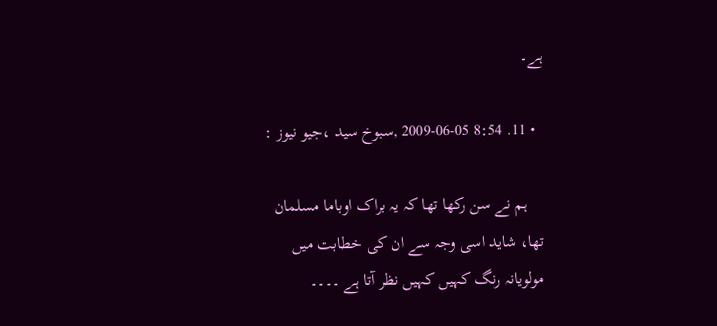ہے۔

  • 11. 8:54 2009-06-05 ,سبوخ سید ،جیو نیوز :

    ہم نے سن رکھا تھا کہ یہ براک اوباما مسلمان تھا، شاید اسی وجہ سے ان کی خطابت میں مولویانہ رنگ کہیں کہیں نظر آتا ہے ۔۔۔۔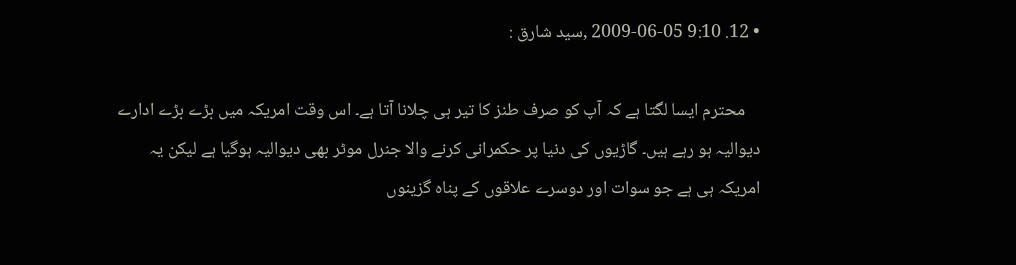• 12. 9:10 2009-06-05 ,سيد شارق :

    محترم ايسا لگتا ہے کہ آپ کو صرف طنز کا تير ہی چلانا آتا ہے۔ اس وقت امريکہ ميں بڑے بڑے ادارے ديواليہ ہو رہے ہيں۔ گاڑيوں کی دنيا پر حکمرانی کرنے والا جنرل موٹر بھی ديواليہ ہوگيا ہے ليکن يہ امريکہ ہی ہے جو سوات اور دوسرے علاقوں کے پناہ گزينوں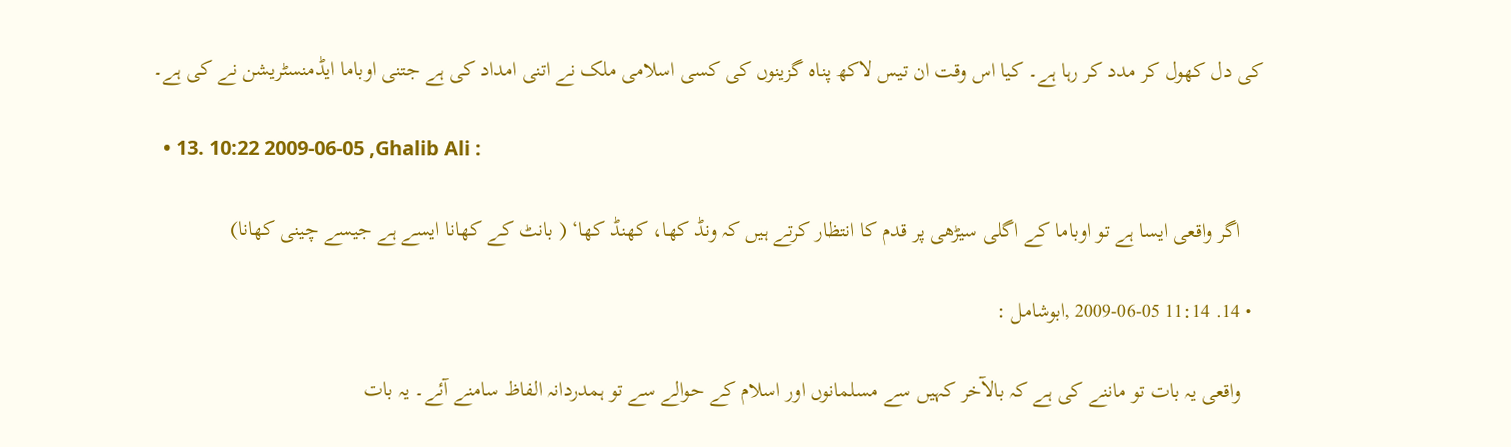کی دل کھول کر مدد کر رہا ہے۔ کيا اس وقت ان تيس لاکھ پناہ گزينوں کی کسی اسلامی ملک نے اتنی امداد کی ہے جتنی اوباما ايڈمنسٹريشن نے کی ہے۔

  • 13. 10:22 2009-06-05 ,Ghalib Ali :

    اگر واقعی ايسا ہے تو اوباما کے اگلی سيڑھی پر قدم کا انتظار کرتے ہيں کہ ونڈ کھا، کھنڈ کھا‘ ( بانٹ کے کھانا ايسے ہے جيسے چينی کھانا)

  • 14. 11:14 2009-06-05 ,ابوشامل :

    واقعی یہ بات تو ماننے کی ہے کہ بالآخر کہیں سے مسلمانوں اور اسلام کے حوالے سے تو ہمدردانہ الفاظ سامنے آئے۔ یہ بات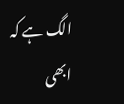الگ ہے کہ ابھی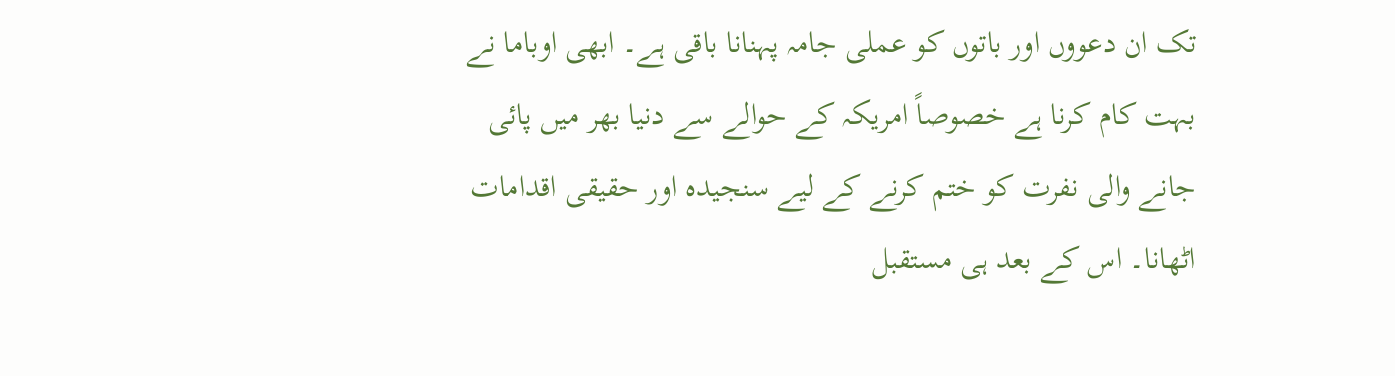تک ان دعووں اور باتوں کو عملی جامہ پہنانا باقی ہے۔ ابھی اوباما نے بہت کام کرنا ہے خصوصاً امریکہ کے حوالے سے دنیا بھر میں پائی جانے والی نفرت کو ختم کرنے کے لیے سنجیدہ اور حقیقی اقدامات اٹھانا۔ اس کے بعد ہی مستقبل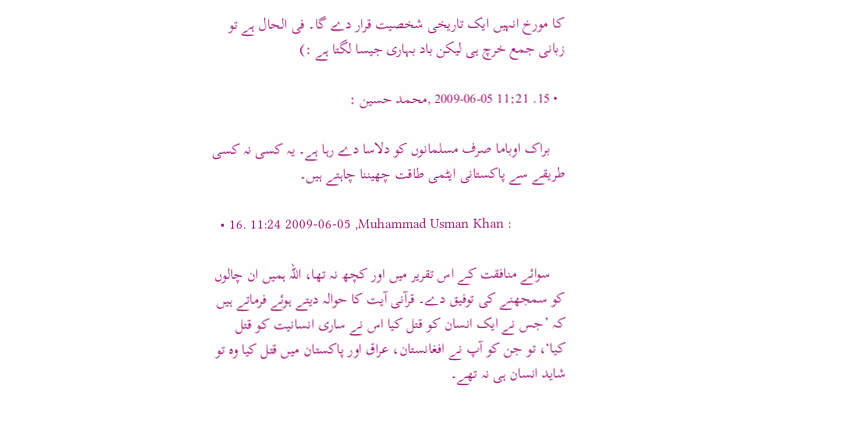کا مورخ انہیں ایک تاریخی شخصیت قرار دے گا۔ فی الحال ہے تو زبانی جمع خرچ ہی لیکن باد بہاری جیسا لگتا ہے :)

  • 15. 11:21 2009-06-05 ,محمد حسين :

    براک اوباما صرف مسلمانوں کو دلاسا دے رہا ہے۔ يہ کسی نہ کسی طريقے سے پاکستانی ايٹمی طاقت چھیننا چاہتے ہیں۔

  • 16. 11:24 2009-06-05 ,Muhammad Usman Khan :

    سوائے منافقت کے اس تقرير ميں اور کچھ نہ تھا، اللہ ہميں ان چالوں کو سمجھنے کی توفيق دے۔ قرآنی آیت کا حوالہ دیتے ہوئے فرماتے ہيں کہ ’جس نے ايک انسان کو قتل کيا اس نے ساری انسانيت کو قتل کيا‘، تو جن کو آپ نے افغانستان، عراق اور پاکستان ميں قتل کيا وہ تو شايد انسان ہی نہ تھے۔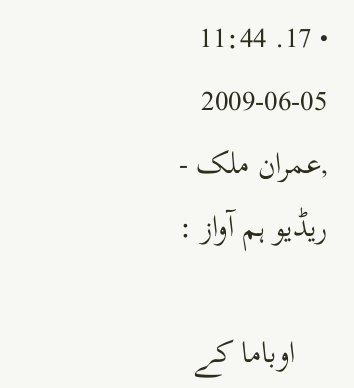• 17. 11:44 2009-06-05 ,عمران ملک - ريڈيو ہم آواز :

    اوباما کے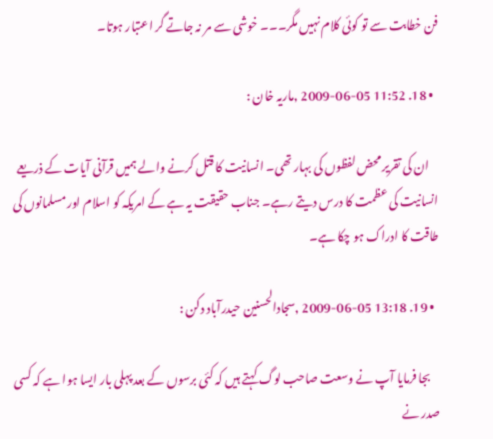فن خطابت سے تو کوئی کلام نہيں مگر۔۔۔ خوشی سے مر نہ جاتے گر اعتبار ہوتا۔

  • 18. 11:52 2009-06-05 ,ماريہ خان :

    ان کی تقرير محض لفظوں کی بہار تھی۔ انسانيت کا قتل کرنے والے ہميں قرآنی آيات کے ذريعے انسانيت کی عظمت کا درس ديتے رہے۔ جناب حقيقت يہ ہے کے امريکہ کو اسلام اور مسلمانوں کی طاقت کا ادراک ہو چکا ہے۔

  • 19. 13:18 2009-06-05 ,سجادالحسنين حيدرآباد دکن :

    بجا فرمايا آپ نے وسعت صاحب لوگ کہتے ہيں کہ کئی برسوں کے بعد پہلی بار ايسا ہوا ہے کہ کسی صدر نے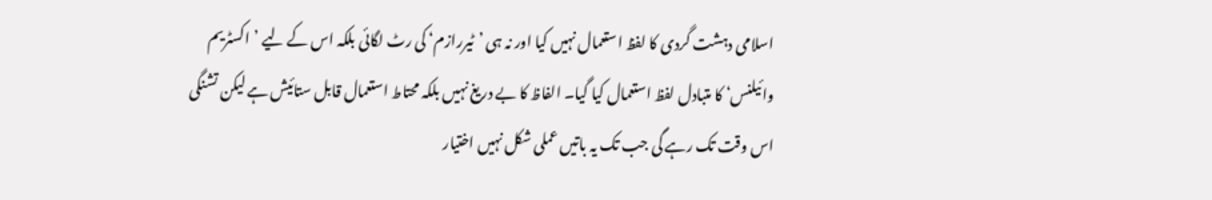اسلامی دہشت گردی کا لفظ استعمال نہيں کيا اور نہ ہی ’ٹيررازم‘ کی رٹ لگائی بلکہ اس کے لیے ’اکسٹريم وائيلنس‘ کا متبادل لفظ استعمال کيا گيا۔ الفاظ کا بے دريغ نہيں بلکہ محتاط استعمال قابل ستائيش ہے ليکن تشنگی اس وقت تک رہے گی جب تک يہ باتيں عملی شکل نہيں اختيار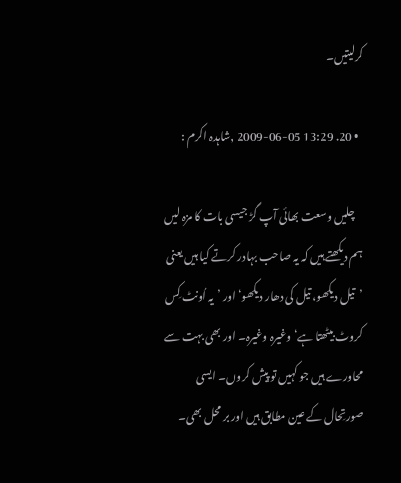کرليتيں۔

  • 20. 13:29 2009-06-05 ,شاہدہ اکرم :

    چليں وسعت بھائی آپ گڑ جيسی بات کا مزہ ليں ہم ديکھتے ہيں کہ يہ صاحب بہادر کرتے کيا ہيں يعنی ’تيل ديکھو، تيل کی دھار ديکھو‘ اور ’يہ اُونٹ کِس کروٹ بيٹھتا ہے‘ وغيرہ وغيرہ۔ اور بھی بہت سے محاورے ہيں جو کہيں تو پيش کروں۔ ايسی صورتِحال کے عين مطابق ہيں اور بر محل بھی۔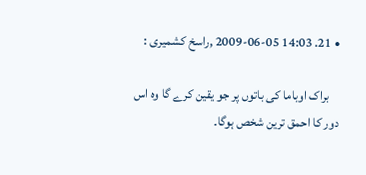• 21. 14:03 2009-06-05 ,راسخ كشميری :

    براک اوباما کی باتوں پر جو یقین کرے گا وہ اس دور کا احمق ترین شخص ہوگا۔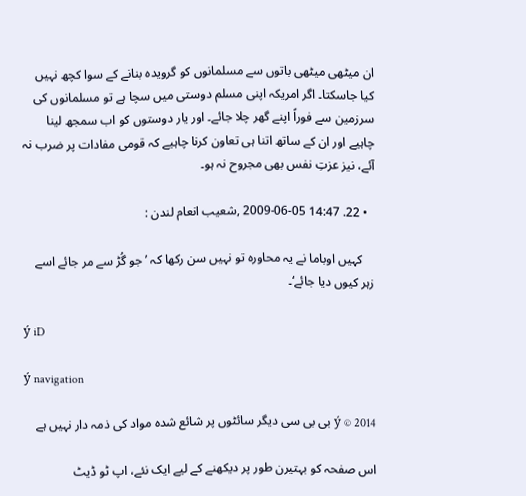ان میٹھی میٹھی باتوں سے مسلمانوں کو گرویدہ بنانے کے سوا کچھ نہیں کیا جاسکتا۔ اگر امریکہ اپنی مسلم دوستی میں سچا ہے تو مسلمانوں کی سرزمین سے فوراً اپنے گھر چلا جائے۔ اور یار دوستوں کو اب سمجھ لینا چاہیے اور ان کے ساتھ اتنا ہی تعاون کرنا چاہیے کہ قومی مفادات پر ضرب نہ آئے، نیز عزتِ نفس بھی مجروح نہ ہو۔

  • 22. 14:47 2009-06-05 ,شعيب انعام لندن :

    کہيں اوباما نے يہ محاورہ تو نہیں سن رکھا کہ ’جو گُڑ سے مر جائے اسے زہر کيوں ديا جائے‘۔

ý iD

ý navigation

ý © 2014 بی بی سی دیگر سائٹوں پر شائع شدہ مواد کی ذمہ دار نہیں ہے

اس صفحہ کو بہتیرن طور پر دیکھنے کے لیے ایک نئے، اپ ٹو ڈیٹ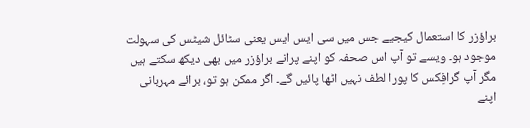براؤزر کا استعمال کیجیے جس میں سی ایس ایس یعنی سٹائل شیٹس کی سہولت موجود ہو۔ ویسے تو آپ اس صحفہ کو اپنے پرانے براؤزر میں بھی دیکھ سکتے ہیں مگر آپ گرافِکس کا پورا لطف نہیں اٹھا پائیں گے۔ اگر ممکن ہو تو، برائے مہربانی اپنے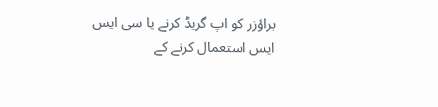براؤزر کو اپ گریڈ کرنے یا سی ایس ایس استعمال کرنے کے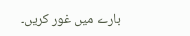بارے میں غور کریں۔